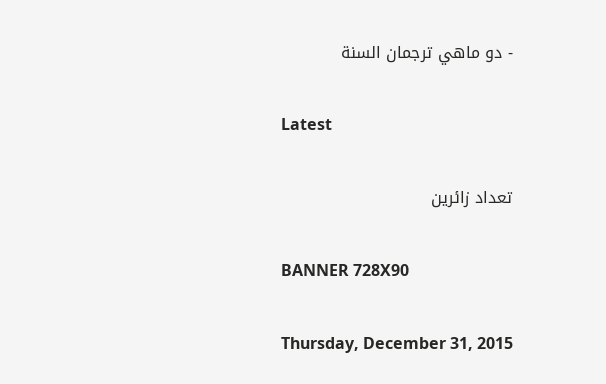- دو ماهي ترجمان السنة

Latest

تعداد زائرين

BANNER 728X90

Thursday, December 31, 2015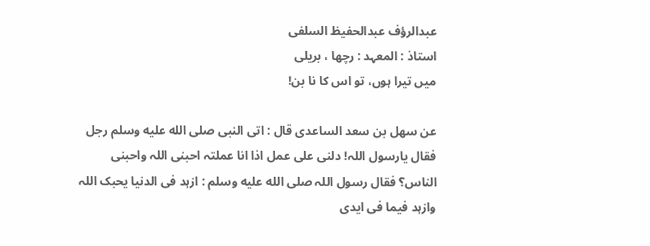عبدالرؤف عبدالحفیظ السلفی
استاذ : المعہد : رچھا ، بریلی
میں تیرا ہوں، تو اس کا نا بن!

عن سھل بن سعد الساعدی قال : اتی النبی صلى الله عليه وسلم رجل فقال یارسول اللہ! دلنی علی عمل اذا انا عملتہ احبنی اللہ واحبنی الناس؟ فقال رسول اللہ صلى الله عليه وسلم : ازہد فی الدنیا یحبک اللہ وازہد فیما فی ایدی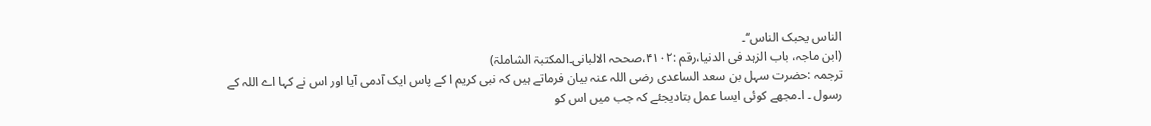الناس یحبک الناس‘‘۔
(ابن ماجہ، باب الزہد فی الدنیا،رقم :۴۱۰۲،صححہ الالبانی۔المکتبۃ الشاملۃ)
ترجمہ :حضرت سہل بن سعد الساعدی رضی اللہ عنہ بیان فرماتے ہیں کہ نبی کریم ا کے پاس ایک آدمی آیا اور اس نے کہا اے اللہ کے رسول ۔ ا۔مجھے کوئی ایسا عمل بتادیجئے کہ جب میں اس کو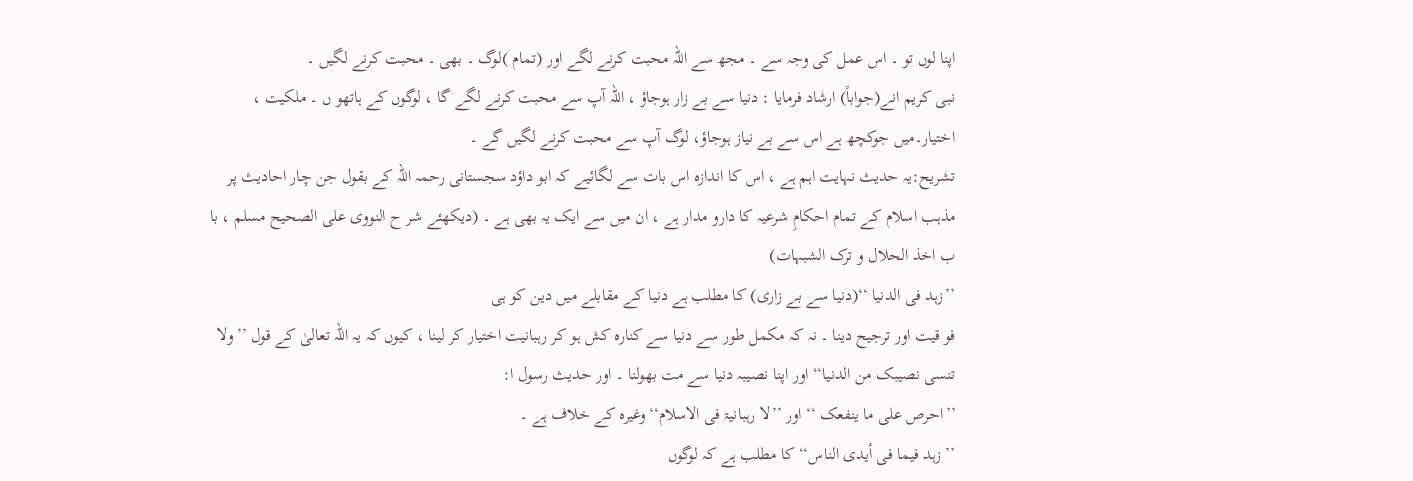اپنا لوں تو ۔ اس عمل کی وجہ سے ۔ مجھ سے اللہ محبت کرنے لگے اور (تمام )لوگ ۔ بھی ۔ محبت کرنے لگیں ۔
نبی کریم انے(جواباً) ارشاد فرمایا : دنیا سے بے زار ہوجاؤ ، اللہ آپ سے محبت کرنے لگے گا ، لوگوں کے ہاتھو ں ۔ ملکیت ، اختیار۔میں جوکچھ ہے اس سے بے نیاز ہوجاؤ، لوگ آپ سے محبت کرنے لگیں گے ۔
تشریح:یہ حدیث نہایت اہم ہے ، اس کا اندازہ اس بات سے لگائیے کہ ابو داؤد سجستانی رحمہ اللہ کے بقول جن چار احادیث پر مذہب اسلام کے تمام احکامِ شرعیہ کا دارو مدار ہے ، ان میں سے ایک یہ بھی ہے ۔ (دیکھئے شر ح النووی علی الصحیح مسلم ، با ب اخذ الحلال و ترک الشبہات)
’’زہد فی الدنیا ‘‘(دنیا سے بے زاری) کا مطلب ہے دنیا کے مقابلے میں دین کو ہی
فو قیت اور ترجیح دینا ۔ نہ کہ مکمل طور سے دنیا سے کنارہ کش ہو کر رہبانیت اختیار کر لینا ، کیوں کہ یہ اللہ تعالیٰ کے قول ’’ولا تنسی نصیبک من الدنیا‘‘اور اپنا نصیبہ دنیا سے مت بھولنا ۔ اور حدیث رسول ا:
’’احرص علی ما ینفعک ‘‘اور ’’لا رہبانیۃ فی الاسلام‘‘وغیرہ کے خلاف ہے ۔
’’ زہد فیما فی أیدی الناس‘‘کا مطلب ہے کہ لوگوں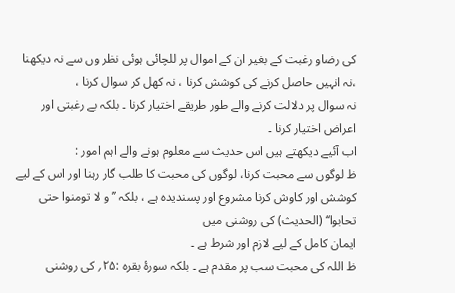کی رضاو رغبت کے بغیر ان کے اموال پر للچائی ہوئی نظر وں سے نہ دیکھنا ،نہ انہیں حاصل کرنے کی کوشش کرنا ، نہ کھل کر سوال کرنا ،
نہ سوال پر دلالت کرنے والے طور طریقے اختیار کرنا ۔ بلکہ بے رغبتی اور اعراض اختیار کرنا ۔
اب آئیے دیکھتے ہیں اس حدیث سے معلوم ہونے والے اہم امور :
ظ لوگوں سے محبت کرنا، لوگوں کی محبت کا طلب گار رہنا اور اس کے لیے کوشش اور کاوش کرنا مشروع اور پسندیدہ ہے ، بلکہ ’’و لا تومنوا حتی تحابوا‘‘ (الحدیث) کی روشنی میں
ایمان کامل کے لیے لازم اور شرط ہے ۔
ظ اللہ کی محبت سب پر مقدم ہے ۔ بلکہ سورۂ بقرہ :۲۵؍ کی روشنی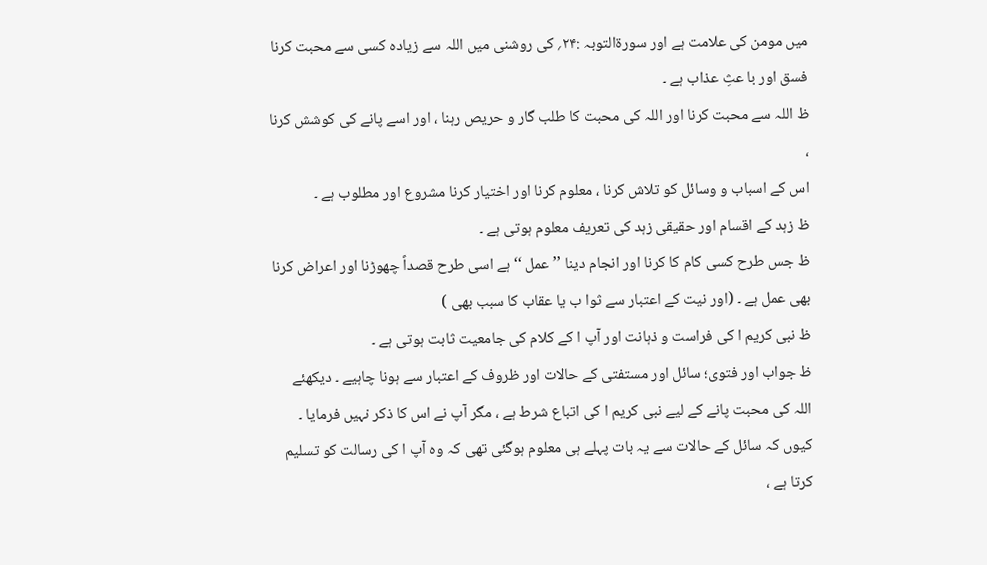میں مومن کی علامت ہے اور سورۃالتوبہ :۲۴؍ کی روشنی میں اللہ سے زیادہ کسی سے محبت کرنا فسق اور با عثِ عذاب ہے ۔
ظ اللہ سے محبت کرنا اور اللہ کی محبت کا طلب گار و حریص رہنا ، اور اسے پانے کی کوشش کرنا ،
اس کے اسباب و وسائل کو تلاش کرنا ، معلوم کرنا اور اختیار کرنا مشروع اور مطلوب ہے ۔
ظ زہد کے اقسام اور حقیقی زہد کی تعریف معلوم ہوتی ہے ۔
ظ جس طرح کسی کام کا کرنا اور انجام دینا ’’ عمل ‘‘ ہے اسی طرح قصداً چھوڑنا اور اعراض کرنا بھی عمل ہے ۔ (اور نیت کے اعتبار سے ثوا ب یا عقاب کا سبب بھی )
ظ نبی کریم ا کی فراست و ذہانت اور آپ ا کے کلام کی جامعیت ثابت ہوتی ہے ۔
ظ جواب اور فتوی؛ سائل اور مستفتی کے حالات اور ظروف کے اعتبار سے ہونا چاہیے ۔ دیکھئے اللہ کی محبت پانے کے لیے نبی کریم ا کی اتباع شرط ہے ، مگر آپ نے اس کا ذکر نہیں فرمایا ۔ کیوں کہ سائل کے حالات سے یہ بات پہلے ہی معلوم ہوگئی تھی کہ وہ آپ ا کی رسالت کو تسلیم کرتا ہے ،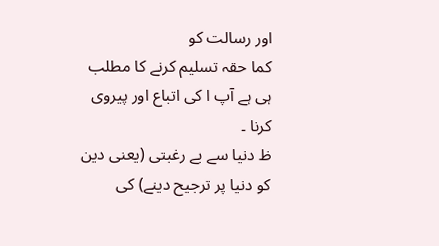اور رسالت کو
کما حقہ تسلیم کرنے کا مطلب ہی ہے آپ ا کی اتباع اور پیروی کرنا ۔
ظ دنیا سے بے رغبتی (یعنی دین کو دنیا پر ترجیح دینے) کی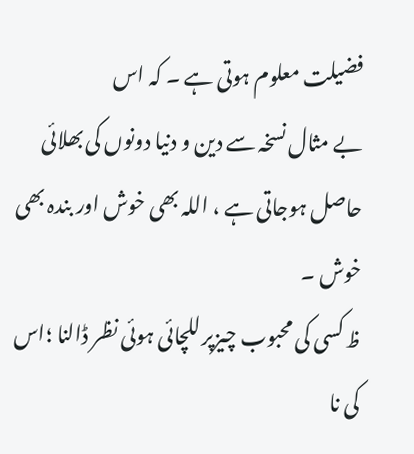فضیلت معلوم ہوتی ہے ۔ کہ اس
بے مثال نسخہ سے دین و دنیا دونوں کی بھلائی حاصل ہوجاتی ہے ، اللہ بھی خوش اور بندہ بھی خوش ۔
ظ کسی کی محبوب چیزپر للچائی ہوئی نظر ڈالنا ؛اس کی نا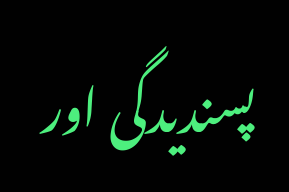پسندیدگی اور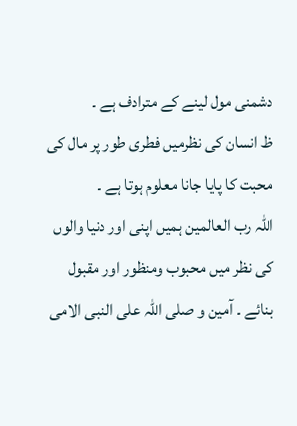دشمنی مول لینے کے مترادف ہے ۔
ظ انسان کی نظرمیں فطری طور پر مال کی محبت کا پایا جانا معلوم ہوتا ہے ۔
اللہ رب العالمین ہمیں اپنی اور دنیا والوں کی نظر میں محبوب ومنظور اور مقبول بنائے ۔ آمین و صلی اللہ علی النبی الامی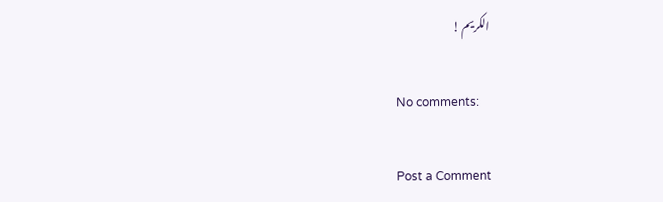الکریم !

No comments:

Post a Comment